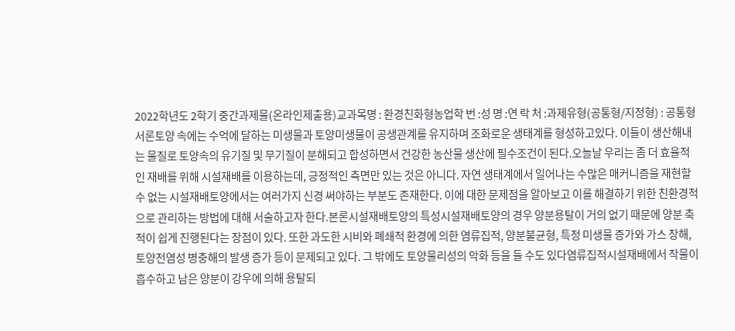2022학년도 2학기 중간과제물(온라인제출용)교과목명 : 환경친화형농업학 번 :성 명 :연 락 처 :과제유형(공통형/지정형) : 공통형서론토양 속에는 수억에 달하는 미생물과 토양미생물이 공생관계를 유지하며 조화로운 생태계를 형성하고있다. 이들이 생산해내는 물질로 토양속의 유기질 및 무기질이 분해되고 합성하면서 건강한 농산물 생산에 필수조건이 된다.오늘날 우리는 좀 더 효율적인 재배를 위해 시설재배를 이용하는데, 긍정적인 측면만 있는 것은 아니다. 자연 생태계에서 일어나는 수많은 매커니즘을 재현할 수 없는 시설재배토양에서는 여러가지 신경 써야하는 부분도 존재한다. 이에 대한 문제점을 알아보고 이를 해결하기 위한 친환경적으로 관리하는 방법에 대해 서술하고자 한다.본론시설재배토양의 특성시설재배토양의 경우 양분용탈이 거의 없기 때문에 양분 축적이 쉽게 진행된다는 장점이 있다. 또한 과도한 시비와 폐쇄적 환경에 의한 염류집적, 양분불균형, 특정 미생물 증가와 가스 장해, 토양전염성 병충해의 발생 증가 등이 문제되고 있다. 그 밖에도 토양물리성의 악화 등을 들 수도 있다염류집적시설재배에서 작물이 흡수하고 남은 양분이 강우에 의해 용탈되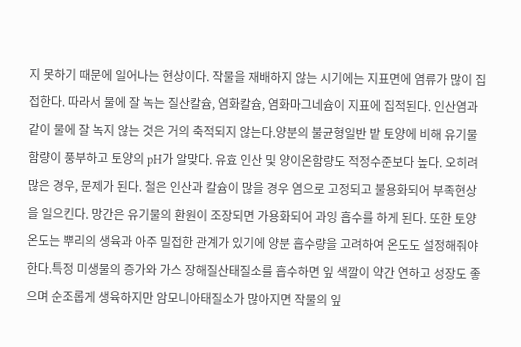지 못하기 때문에 일어나는 현상이다. 작물을 재배하지 않는 시기에는 지표면에 염류가 많이 집접한다. 따라서 물에 잘 녹는 질산칼슘, 염화칼슘, 염화마그네슘이 지표에 집적된다. 인산염과 같이 물에 잘 녹지 않는 것은 거의 축적되지 않는다.양분의 불균형일반 밭 토양에 비해 유기물 함량이 풍부하고 토양의 pH가 알맞다. 유효 인산 및 양이온함량도 적정수준보다 높다. 오히려 많은 경우, 문제가 된다. 철은 인산과 칼슘이 많을 경우 염으로 고정되고 불용화되어 부족현상을 일으킨다. 망간은 유기물의 환원이 조장되면 가용화되어 과잉 흡수를 하게 된다. 또한 토양온도는 뿌리의 생육과 아주 밀접한 관계가 있기에 양분 흡수량을 고려하여 온도도 설정해줘야한다.특정 미생물의 증가와 가스 장해질산태질소를 흡수하면 잎 색깔이 약간 연하고 성장도 좋으며 순조롭게 생육하지만 암모니아태질소가 많아지면 작물의 잎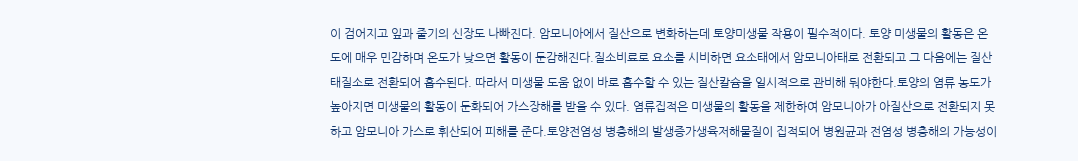이 검어지고 잎과 줄기의 신장도 나빠진다. 암모니아에서 질산으로 변화하는데 토양미생물 작용이 필수적이다. 토양 미생물의 활동은 온도에 매우 민감하며 온도가 낮으면 활동이 둔감해진다.질소비료로 요소를 시비하면 요소태에서 암모니아태로 전환되고 그 다음에는 질산태질소로 전환되어 흡수된다. 따라서 미생물 도움 없이 바로 흡수할 수 있는 질산칼슘을 일시적으로 관비해 둬야한다.토양의 염류 농도가 높아지면 미생물의 활동이 둔화되어 가스장해를 받을 수 있다. 염류집적은 미생물의 활동을 제한하여 암모니아가 아질산으로 전환되지 못하고 암모니아 가스로 휘산되어 피해를 준다.토양전염성 병충해의 발생증가생육저해물질이 집적되어 병원균과 전염성 병충해의 가능성이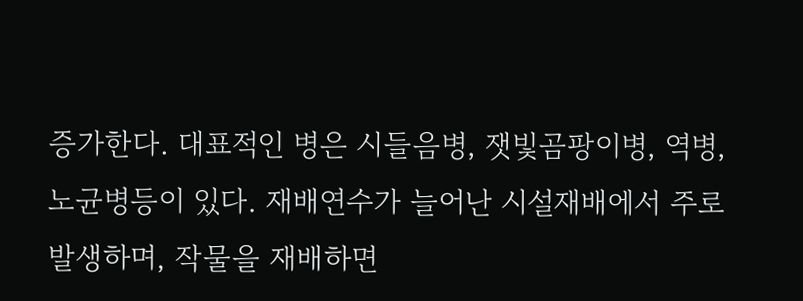증가한다. 대표적인 병은 시들음병, 잿빛곰팡이병, 역병, 노균병등이 있다. 재배연수가 늘어난 시설재배에서 주로 발생하며, 작물을 재배하면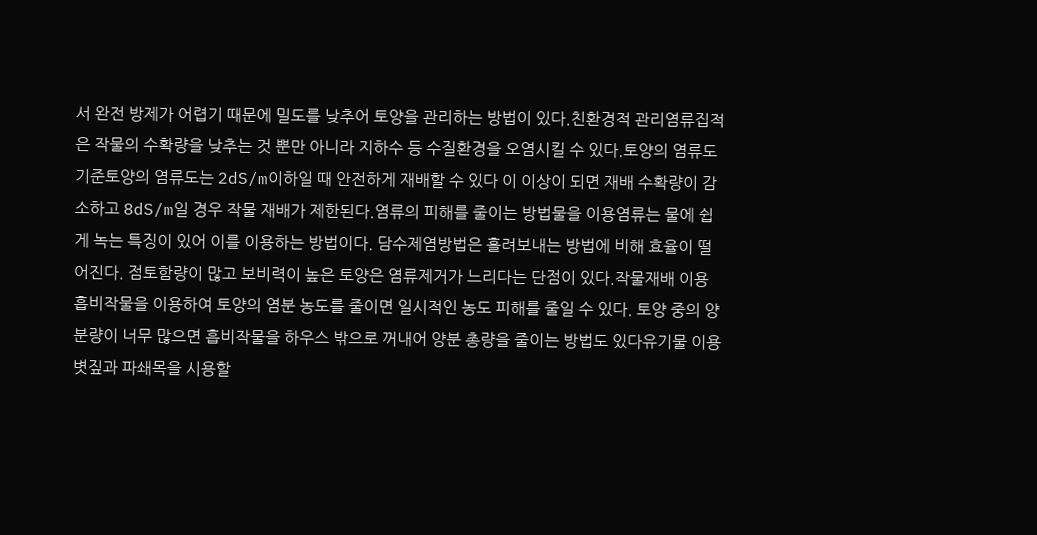서 완전 방제가 어렵기 때문에 밀도를 낮추어 토양을 관리하는 방법이 있다.친환경적 관리염류집적은 작물의 수확량을 낮추는 것 뿐만 아니라 지하수 등 수질환경을 오염시킬 수 있다.토양의 염류도 기준토양의 염류도는 2dS/m이하일 때 안전하게 재배할 수 있다 이 이상이 되면 재배 수확량이 감소하고 8dS/m일 경우 작물 재배가 제한된다.염류의 피해를 줄이는 방법물을 이용염류는 물에 쉽게 녹는 특징이 있어 이를 이용하는 방법이다. 담수제염방법은 흘려보내는 방법에 비해 효율이 떨어진다. 점토함량이 많고 보비력이 높은 토양은 염류제거가 느리다는 단점이 있다.작물재배 이용흡비작물을 이용하여 토양의 염분 농도를 줄이면 일시적인 농도 피해를 줄일 수 있다. 토양 중의 양분량이 너무 많으면 흡비작물을 하우스 밖으로 꺼내어 양분 총량을 줄이는 방법도 있다유기물 이용볏짚과 파쇄목을 시용할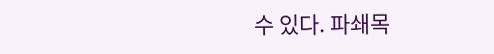수 있다. 파쇄목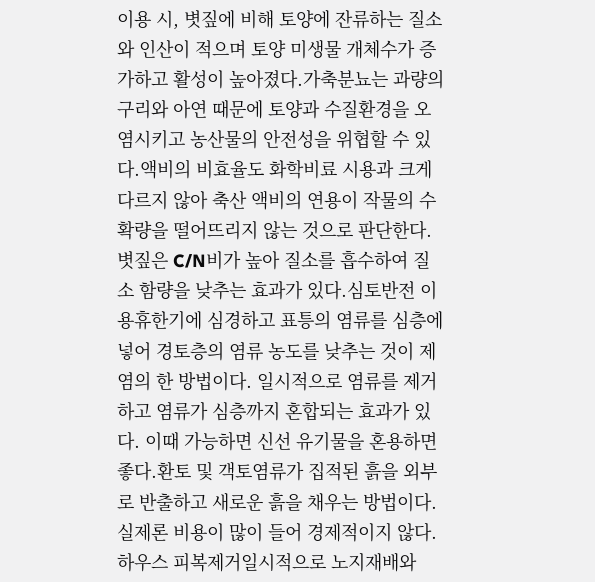이용 시, 볏짚에 비해 토양에 잔류하는 질소와 인산이 적으며 토양 미생물 개체수가 증가하고 활성이 높아졌다.가축분뇨는 과량의 구리와 아연 때문에 토양과 수질환경을 오염시키고 농산물의 안전성을 위협할 수 있다.액비의 비효율도 화학비료 시용과 크게 다르지 않아 축산 액비의 연용이 작물의 수확량을 떨어뜨리지 않는 것으로 판단한다.볏짚은 C/N비가 높아 질소를 흡수하여 질소 함량을 낮추는 효과가 있다.심토반전 이용휴한기에 심경하고 표틍의 염류를 심층에 넣어 경토층의 염류 농도를 낮추는 것이 제염의 한 방법이다. 일시적으로 염류를 제거하고 염류가 심층까지 혼합되는 효과가 있다. 이때 가능하면 신선 유기물을 혼용하면 좋다.환토 및 객토염류가 집적된 흙을 외부로 반출하고 새로운 흙을 채우는 방법이다. 실제론 비용이 많이 들어 경제적이지 않다.하우스 피복제거일시적으로 노지재배와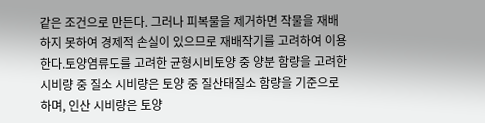같은 조건으로 만든다. 그러나 피복물을 제거하면 작물을 재배하지 못하여 경제적 손실이 있으므로 재배작기를 고려하여 이용한다.토양염류도를 고려한 균형시비토양 중 양분 함량을 고려한 시비량 중 질소 시비량은 토양 중 질산태질소 함량을 기준으로 하며, 인산 시비량은 토양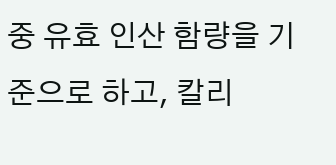중 유효 인산 함량을 기준으로 하고, 칼리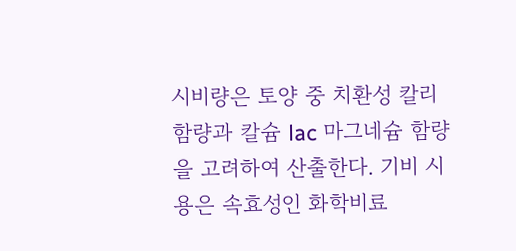시비량은 토양 중 치환성 칼리 함량과 칼슘 lac 마그네슘 함량을 고려하여 산출한다. 기비 시용은 속효성인 화학비료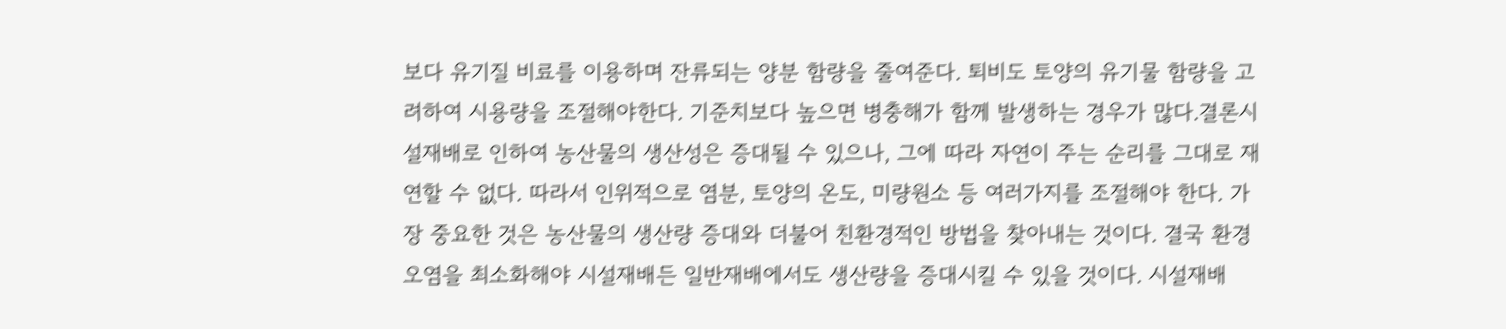보다 유기질 비료를 이용하며 잔류되는 양분 함량을 줄여준다. 퇴비도 토양의 유기물 함량을 고려하여 시용량을 조절해야한다. 기준치보다 높으면 병충해가 함께 발생하는 경우가 많다.결론시설재배로 인하여 농산물의 생산성은 증대될 수 있으나, 그에 따라 자연이 주는 순리를 그대로 재연할 수 없다. 따라서 인위적으로 염분, 토양의 온도, 미량원소 등 여러가지를 조절해야 한다. 가장 중요한 것은 농산물의 생산량 증대와 더불어 친환경적인 방법을 찾아내는 것이다. 결국 환경오염을 최소화해야 시설재배든 일반재배에서도 생산량을 증대시킬 수 있을 것이다. 시설재배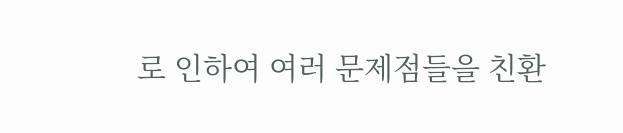로 인하여 여러 문제점들을 친환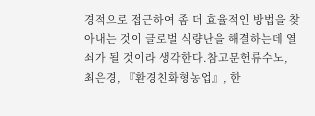경적으로 접근하여 좀 더 효율적인 방법을 찾아내는 것이 글로벌 식량난을 해결하는데 열쇠가 될 것이라 생각한다.참고문헌류수노, 최은경, 『환경친화형농업』, 한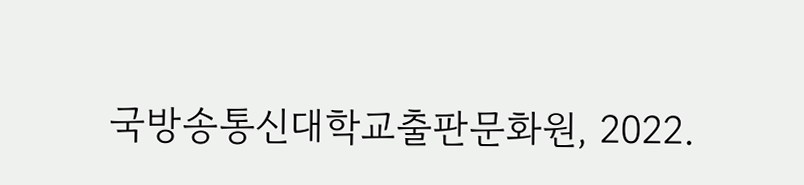국방송통신대학교출판문화원, 2022.